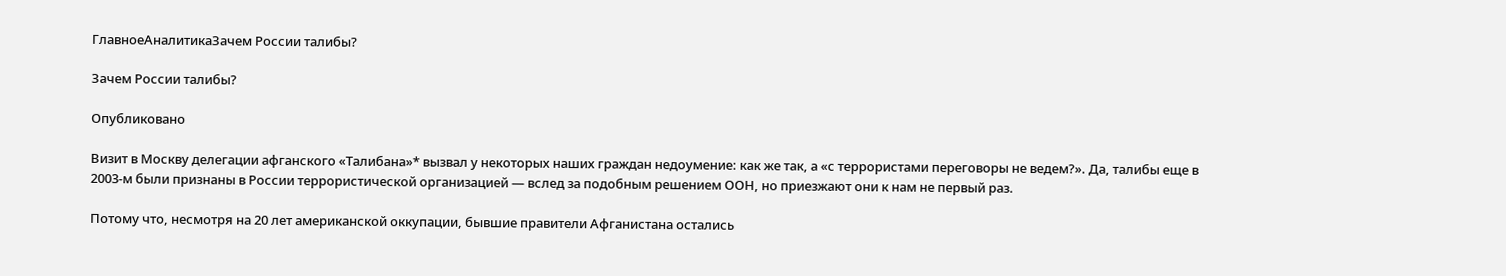ГлавноеАналитикаЗачем России талибы?

Зачем России талибы?

Опубликовано

Визит в Москву делегации афганского «Талибана»* вызвал у некоторых наших граждан недоумение: как же так, а «с террористами переговоры не ведем?». Да, талибы еще в 2003-м были признаны в России террористической организацией — вслед за подобным решением ООН, но приезжают они к нам не первый раз.

Потому что, несмотря на 20 лет американской оккупации, бывшие правители Афганистана остались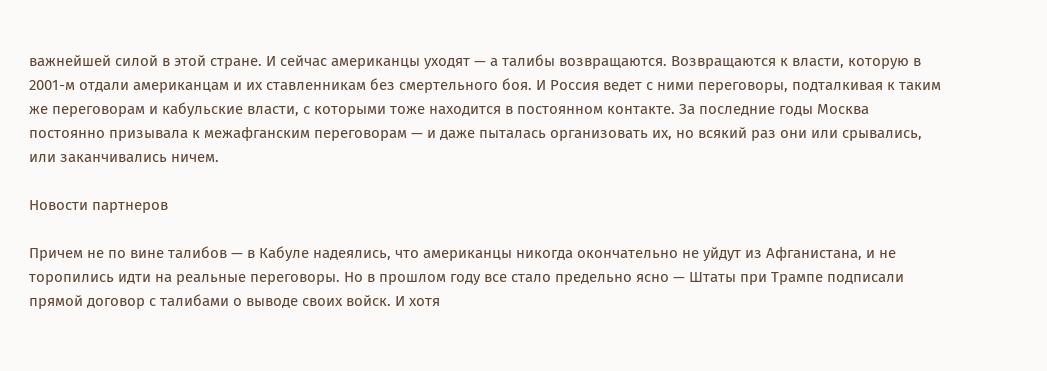важнейшей силой в этой стране. И сейчас американцы уходят — а талибы возвращаются. Возвращаются к власти, которую в 2001-м отдали американцам и их ставленникам без смертельного боя. И Россия ведет с ними переговоры, подталкивая к таким же переговорам и кабульские власти, с которыми тоже находится в постоянном контакте. За последние годы Москва постоянно призывала к межафганским переговорам — и даже пыталась организовать их, но всякий раз они или срывались, или заканчивались ничем.

Новости партнеров

Причем не по вине талибов — в Кабуле надеялись, что американцы никогда окончательно не уйдут из Афганистана, и не торопились идти на реальные переговоры. Но в прошлом году все стало предельно ясно — Штаты при Трампе подписали прямой договор с талибами о выводе своих войск. И хотя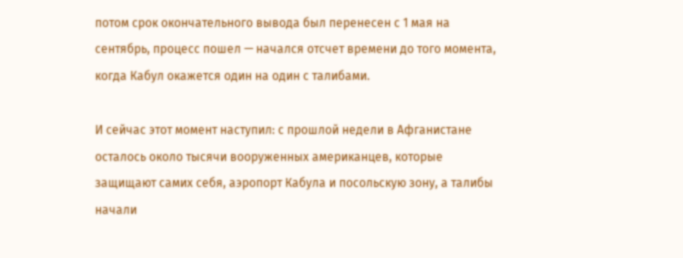потом срок окончательного вывода был перенесен с 1 мая на сентябрь, процесс пошел — начался отсчет времени до того момента, когда Кабул окажется один на один с талибами.

И сейчас этот момент наступил: с прошлой недели в Афганистане осталось около тысячи вооруженных американцев, которые защищают самих себя, аэропорт Кабула и посольскую зону, а талибы начали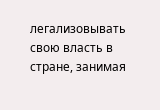легализовывать свою власть в стране, занимая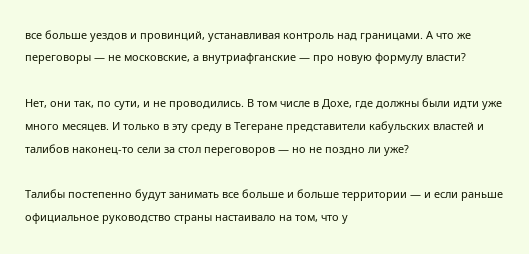все больше уездов и провинций, устанавливая контроль над границами. А что же переговоры — не московские, а внутриафганские — про новую формулу власти?

Нет, они так, по сути, и не проводились. В том числе в Дохе, где должны были идти уже много месяцев. И только в эту среду в Тегеране представители кабульских властей и талибов наконец-то сели за стол переговоров — но не поздно ли уже?

Талибы постепенно будут занимать все больше и больше территории — и если раньше официальное руководство страны настаивало на том, что у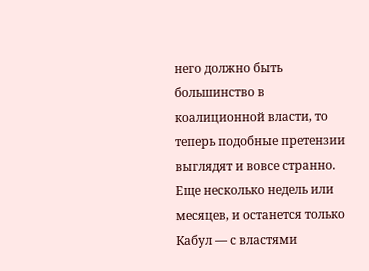него должно быть большинство в коалиционной власти, то теперь подобные претензии выглядят и вовсе странно. Еще несколько недель или месяцев, и останется только Кабул — с властями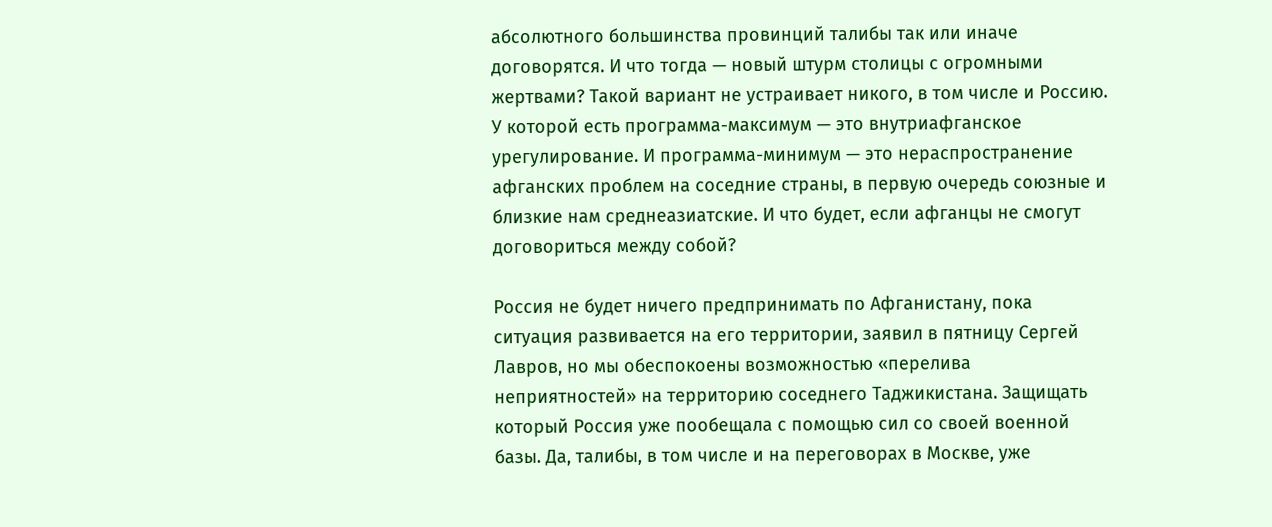абсолютного большинства провинций талибы так или иначе договорятся. И что тогда — новый штурм столицы с огромными жертвами? Такой вариант не устраивает никого, в том числе и Россию. У которой есть программа-максимум — это внутриафганское урегулирование. И программа-минимум — это нераспространение афганских проблем на соседние страны, в первую очередь союзные и близкие нам среднеазиатские. И что будет, если афганцы не смогут договориться между собой?

Россия не будет ничего предпринимать по Афганистану, пока ситуация развивается на его территории, заявил в пятницу Сергей Лавров, но мы обеспокоены возможностью «перелива неприятностей» на территорию соседнего Таджикистана. Защищать который Россия уже пообещала с помощью сил со своей военной базы. Да, талибы, в том числе и на переговорах в Москве, уже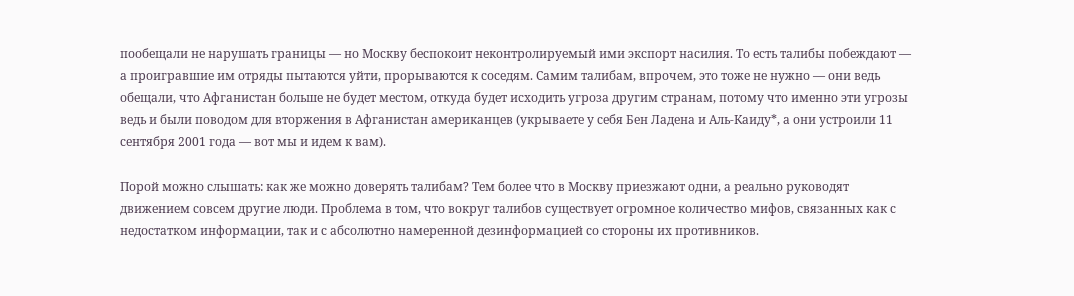пообещали не нарушать границы — но Москву беспокоит неконтролируемый ими экспорт насилия. То есть талибы побеждают — а проигравшие им отряды пытаются уйти, прорываются к соседям. Самим талибам, впрочем, это тоже не нужно — они ведь обещали, что Афганистан больше не будет местом, откуда будет исходить угроза другим странам, потому что именно эти угрозы ведь и были поводом для вторжения в Афганистан американцев (укрываете у себя Бен Ладена и Аль-Каиду*, а они устроили 11 сентября 2001 года — вот мы и идем к вам).

Порой можно слышать: как же можно доверять талибам? Тем более что в Москву приезжают одни, а реально руководят движением совсем другие люди. Проблема в том, что вокруг талибов существует огромное количество мифов, связанных как с недостатком информации, так и с абсолютно намеренной дезинформацией со стороны их противников.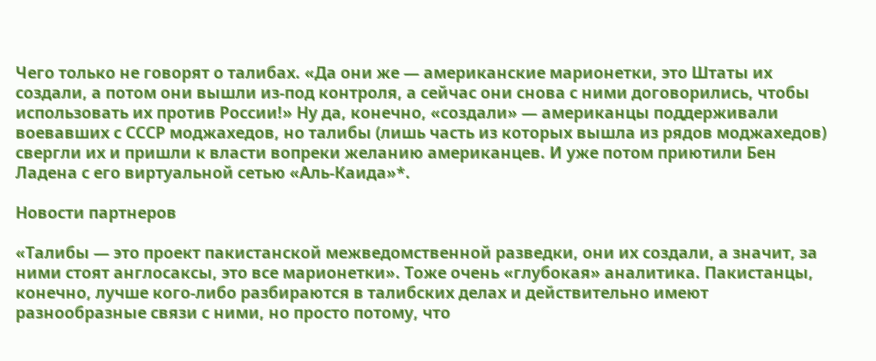Чего только не говорят о талибах. «Да они же — американские марионетки, это Штаты их создали, а потом они вышли из-под контроля, а сейчас они снова с ними договорились, чтобы использовать их против России!» Ну да, конечно, «создали» — американцы поддерживали воевавших с СССР моджахедов, но талибы (лишь часть из которых вышла из рядов моджахедов) свергли их и пришли к власти вопреки желанию американцев. И уже потом приютили Бен Ладена с его виртуальной сетью «Аль-Каида»*.

Новости партнеров

«Талибы — это проект пакистанской межведомственной разведки, они их создали, а значит, за ними стоят англосаксы, это все марионетки». Тоже очень «глубокая» аналитика. Пакистанцы, конечно, лучше кого-либо разбираются в талибских делах и действительно имеют разнообразные связи с ними, но просто потому, что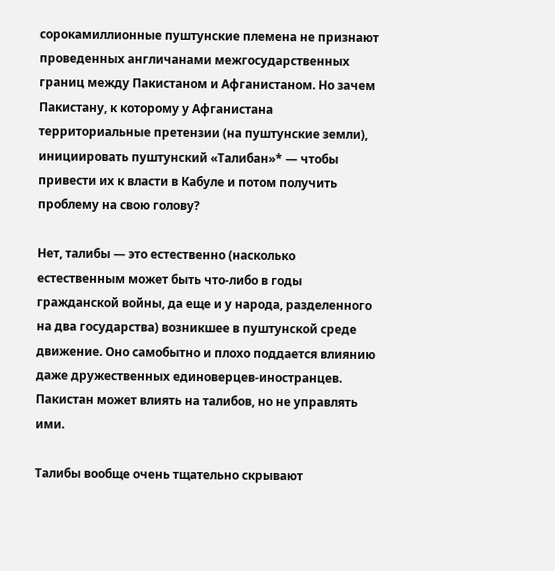сорокамиллионные пуштунские племена не признают проведенных англичанами межгосударственных границ между Пакистаном и Афганистаном. Но зачем Пакистану, к которому у Афганистана территориальные претензии (на пуштунские земли), инициировать пуштунский «Талибан»* — чтобы привести их к власти в Кабуле и потом получить проблему на свою голову?

Нет, талибы — это естественно (насколько естественным может быть что-либо в годы гражданской войны, да еще и у народа, разделенного на два государства) возникшее в пуштунской среде движение. Оно самобытно и плохо поддается влиянию даже дружественных единоверцев-иностранцев. Пакистан может влиять на талибов, но не управлять ими.

Талибы вообще очень тщательно скрывают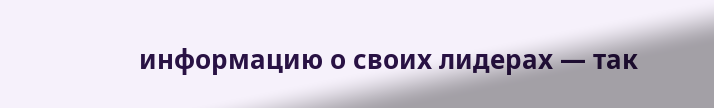информацию о своих лидерах — так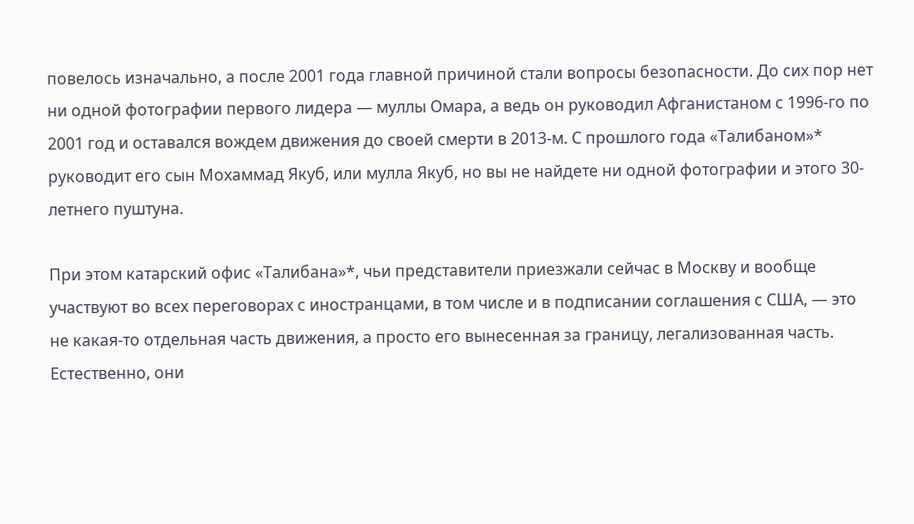повелось изначально, а после 2001 года главной причиной стали вопросы безопасности. До сих пор нет ни одной фотографии первого лидера — муллы Омара, а ведь он руководил Афганистаном с 1996-го по 2001 год и оставался вождем движения до своей смерти в 2013-м. С прошлого года «Талибаном»* руководит его сын Мохаммад Якуб, или мулла Якуб, но вы не найдете ни одной фотографии и этого 30-летнего пуштуна.

При этом катарский офис «Талибана»*, чьи представители приезжали сейчас в Москву и вообще участвуют во всех переговорах с иностранцами, в том числе и в подписании соглашения с США, — это не какая-то отдельная часть движения, а просто его вынесенная за границу, легализованная часть. Естественно, они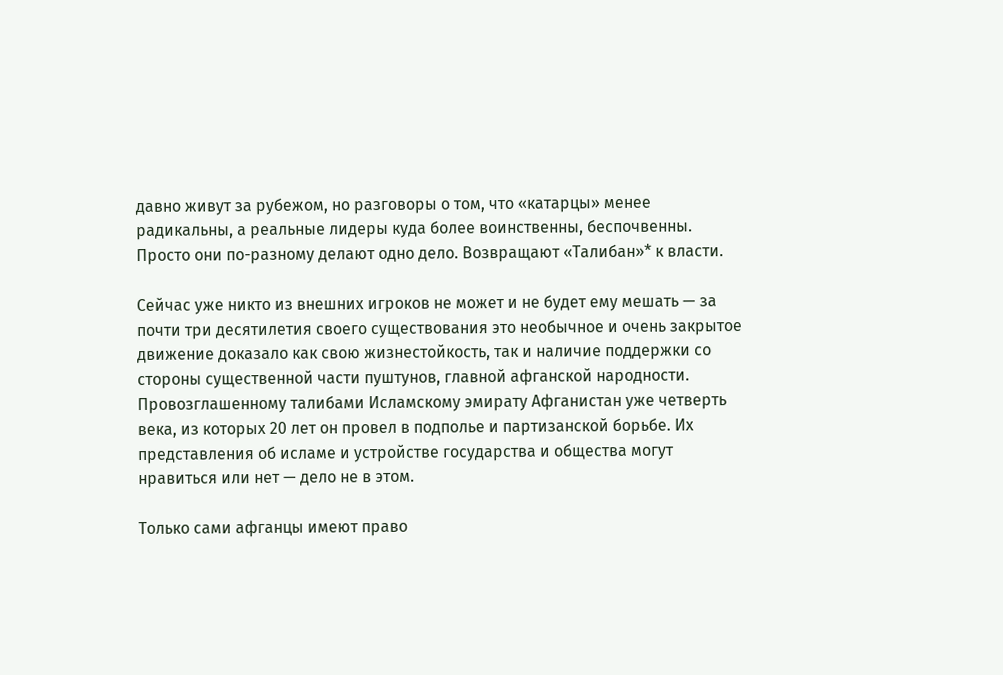давно живут за рубежом, но разговоры о том, что «катарцы» менее радикальны, а реальные лидеры куда более воинственны, беспочвенны. Просто они по-разному делают одно дело. Возвращают «Талибан»* к власти.

Сейчас уже никто из внешних игроков не может и не будет ему мешать — за почти три десятилетия своего существования это необычное и очень закрытое движение доказало как свою жизнестойкость, так и наличие поддержки со стороны существенной части пуштунов, главной афганской народности. Провозглашенному талибами Исламскому эмирату Афганистан уже четверть века, из которых 20 лет он провел в подполье и партизанской борьбе. Их представления об исламе и устройстве государства и общества могут нравиться или нет — дело не в этом.

Только сами афганцы имеют право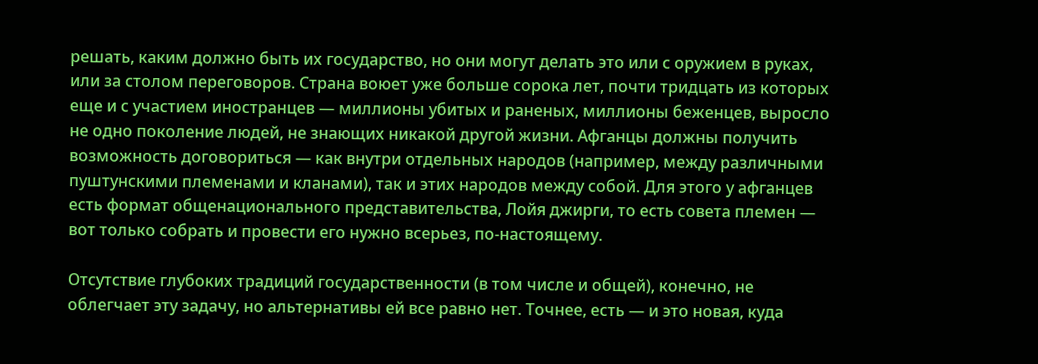решать, каким должно быть их государство, но они могут делать это или с оружием в руках, или за столом переговоров. Страна воюет уже больше сорока лет, почти тридцать из которых еще и с участием иностранцев — миллионы убитых и раненых, миллионы беженцев, выросло не одно поколение людей, не знающих никакой другой жизни. Афганцы должны получить возможность договориться — как внутри отдельных народов (например, между различными пуштунскими племенами и кланами), так и этих народов между собой. Для этого у афганцев есть формат общенационального представительства, Лойя джирги, то есть совета племен — вот только собрать и провести его нужно всерьез, по-настоящему.

Отсутствие глубоких традиций государственности (в том числе и общей), конечно, не облегчает эту задачу, но альтернативы ей все равно нет. Точнее, есть — и это новая, куда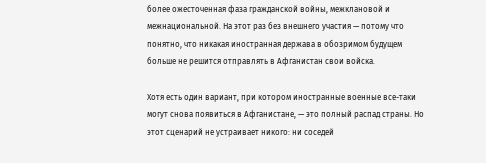более ожесточенная фаза гражданской войны, межклановой и межнациональной. На этот раз без внешнего участия — потому что понятно, что никакая иностранная держава в обозримом будущем больше не решится отправлять в Афганистан свои войска.

Хотя есть один вариант, при котором иностранные военные все-таки могут снова появиться в Афганистане, — это полный распад страны. Но этот сценарий не устраивает никого: ни соседей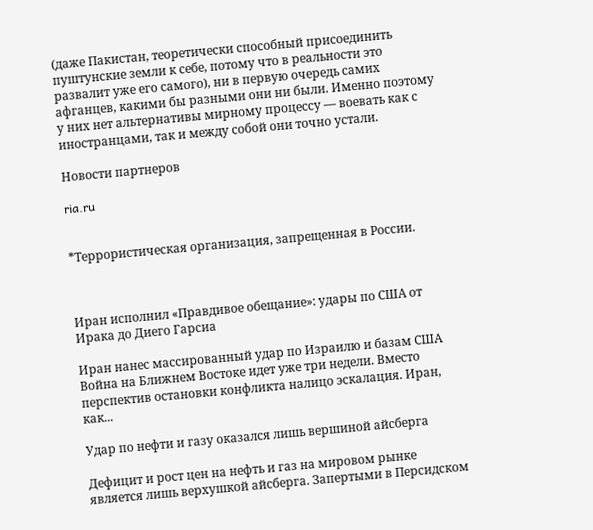(даже Пакистан, теоретически способный присоединить пуштунские земли к себе, потому что в реальности это развалит уже его самого), ни в первую очередь самих афганцев, какими бы разными они ни были. Именно поэтому у них нет альтернативы мирному процессу — воевать как с иностранцами, так и между собой они точно устали.

Новости партнеров

ria.ru


*Террористическая организация, запрещенная в России.



Иран исполнил «Правдивое обещание»: удары по США от Ирака до Диего Гарсиа

Иран нанес массированный удар по Израилю и базам США Война на Ближнем Востоке идет уже три недели. Вместо перспектив остановки конфликта налицо эскалация. Иран, как...

Удар по нефти и газу оказался лишь вершиной айсберга

Дефицит и рост цен на нефть и газ на мировом рынке является лишь верхушкой айсберга. Запертыми в Персидском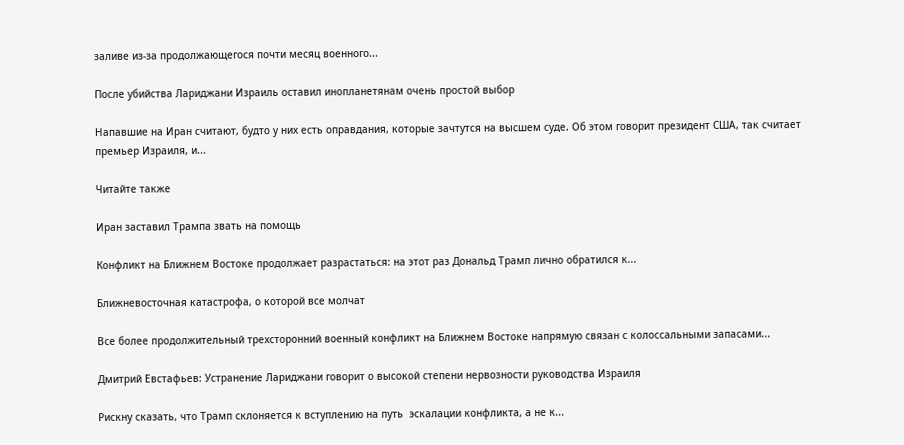заливе из-за продолжающегося почти месяц военного...

После убийства Лариджани Израиль оставил инопланетянам очень простой выбор

Напавшие на Иран считают, будто у них есть оправдания, которые зачтутся на высшем суде. Об этом говорит президент США, так считает премьер Израиля, и...

Читайте также

Иран заставил Трампа звать на помощь

Конфликт на Ближнем Востоке продолжает разрастаться: на этот раз Дональд Трамп лично обратился к...

Ближневосточная катастрофа, о которой все молчат

Все более продолжительный трехсторонний военный конфликт на Ближнем Востоке напрямую связан с колоссальными запасами...

Дмитрий Евстафьев: Устранение Лариджани говорит о высокой степени нервозности руководства Израиля

Рискну сказать, что Трамп склоняется к вступлению на путь  эскалации конфликта, а не к...